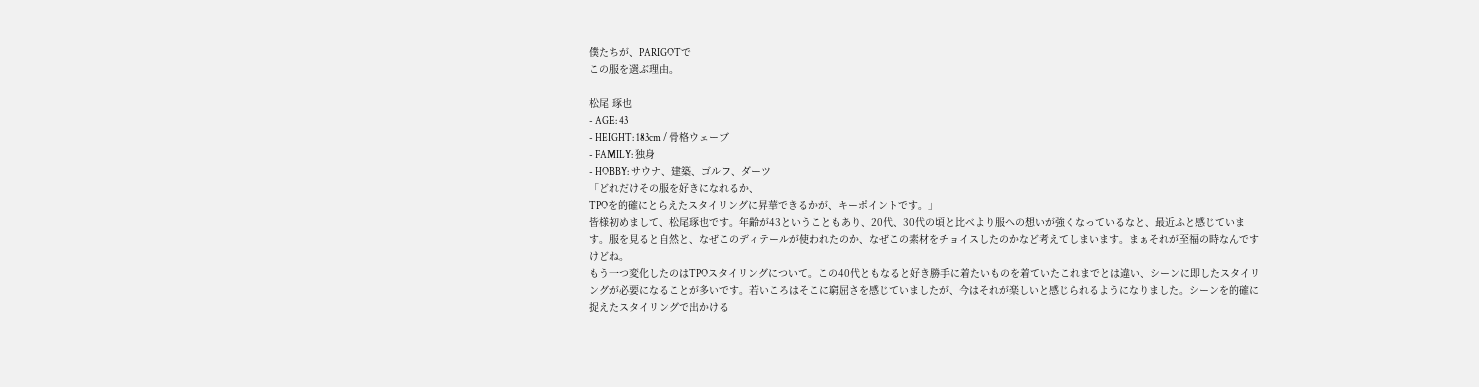僕たちが、PARIGOTで
この服を選ぶ理由。

松尾 琢也
- AGE: 43
- HEIGHT: 183cm / 骨格ウェーブ
- FAMILY: 独身
- HOBBY: サウナ、建築、ゴルフ、ダーツ
「どれだけその服を好きになれるか、
TPOを的確にとらえたスタイリングに昇華できるかが、キーポイントです。」
皆様初めまして、松尾琢也です。年齢が43ということもあり、20代、30代の頃と比べより服への想いが強くなっているなと、最近ふと感じています。服を見ると自然と、なぜこのディテールが使われたのか、なぜこの素材をチョイスしたのかなど考えてしまいます。まぁそれが至福の時なんですけどね。
もう一つ変化したのはTPOスタイリングについて。この40代ともなると好き勝手に着たいものを着ていたこれまでとは違い、シーンに即したスタイリングが必要になることが多いです。若いころはそこに窮屈さを感じていましたが、今はそれが楽しいと感じられるようになりました。シーンを的確に捉えたスタイリングで出かける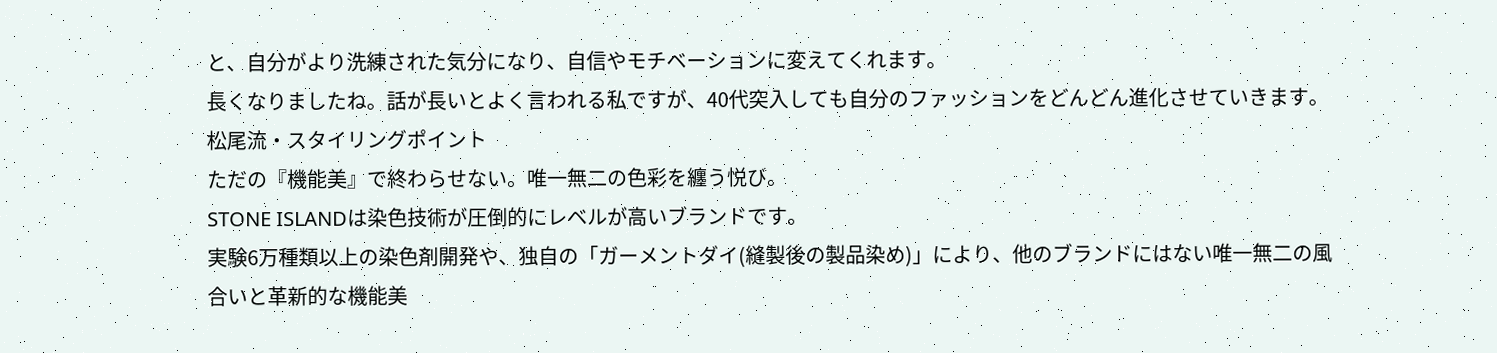と、自分がより洗練された気分になり、自信やモチベーションに変えてくれます。
長くなりましたね。話が長いとよく言われる私ですが、40代突入しても自分のファッションをどんどん進化させていきます。
松尾流・スタイリングポイント
ただの『機能美』で終わらせない。唯一無二の色彩を纏う悦び。
STONE ISLANDは染色技術が圧倒的にレベルが高いブランドです。
実験6万種類以上の染色剤開発や、独自の「ガーメントダイ(縫製後の製品染め)」により、他のブランドにはない唯一無二の風合いと革新的な機能美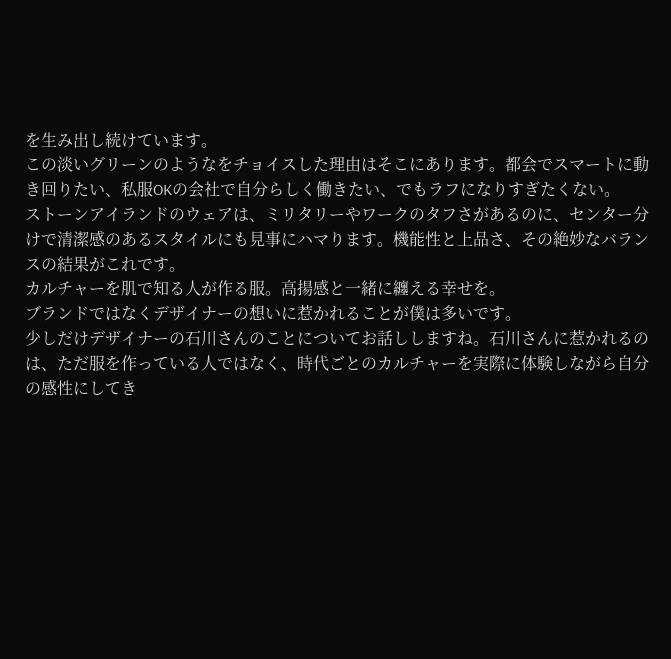を生み出し続けています。
この淡いグリーンのようなをチョイスした理由はそこにあります。都会でスマートに動き回りたい、私服OKの会社で自分らしく働きたい、でもラフになりすぎたくない。
ストーンアイランドのウェアは、ミリタリーやワークのタフさがあるのに、センター分けで清潔感のあるスタイルにも見事にハマります。機能性と上品さ、その絶妙なバランスの結果がこれです。
カルチャーを肌で知る人が作る服。高揚感と一緒に纏える幸せを。
ブランドではなくデザイナーの想いに惹かれることが僕は多いです。
少しだけデザイナーの石川さんのことについてお話ししますね。石川さんに惹かれるのは、ただ服を作っている人ではなく、時代ごとのカルチャーを実際に体験しながら自分の感性にしてき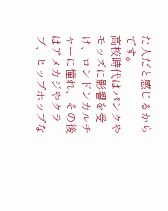た人だと感じるからです。
高校時代はパンクやモッズに影響を受け、ロンドンカルチャーに憧れ、その後はアメカジやクラブ、ヒップホップな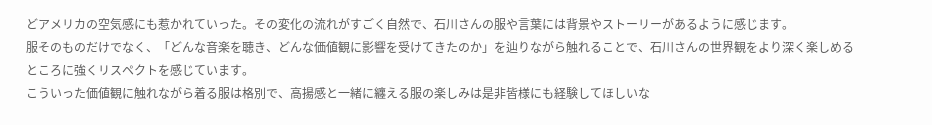どアメリカの空気感にも惹かれていった。その変化の流れがすごく自然で、石川さんの服や言葉には背景やストーリーがあるように感じます。
服そのものだけでなく、「どんな音楽を聴き、どんな価値観に影響を受けてきたのか」を辿りながら触れることで、石川さんの世界観をより深く楽しめるところに強くリスペクトを感じています。
こういった価値観に触れながら着る服は格別で、高揚感と一緒に纏える服の楽しみは是非皆様にも経験してほしいな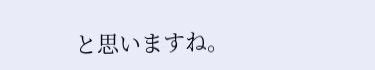と思いますね。